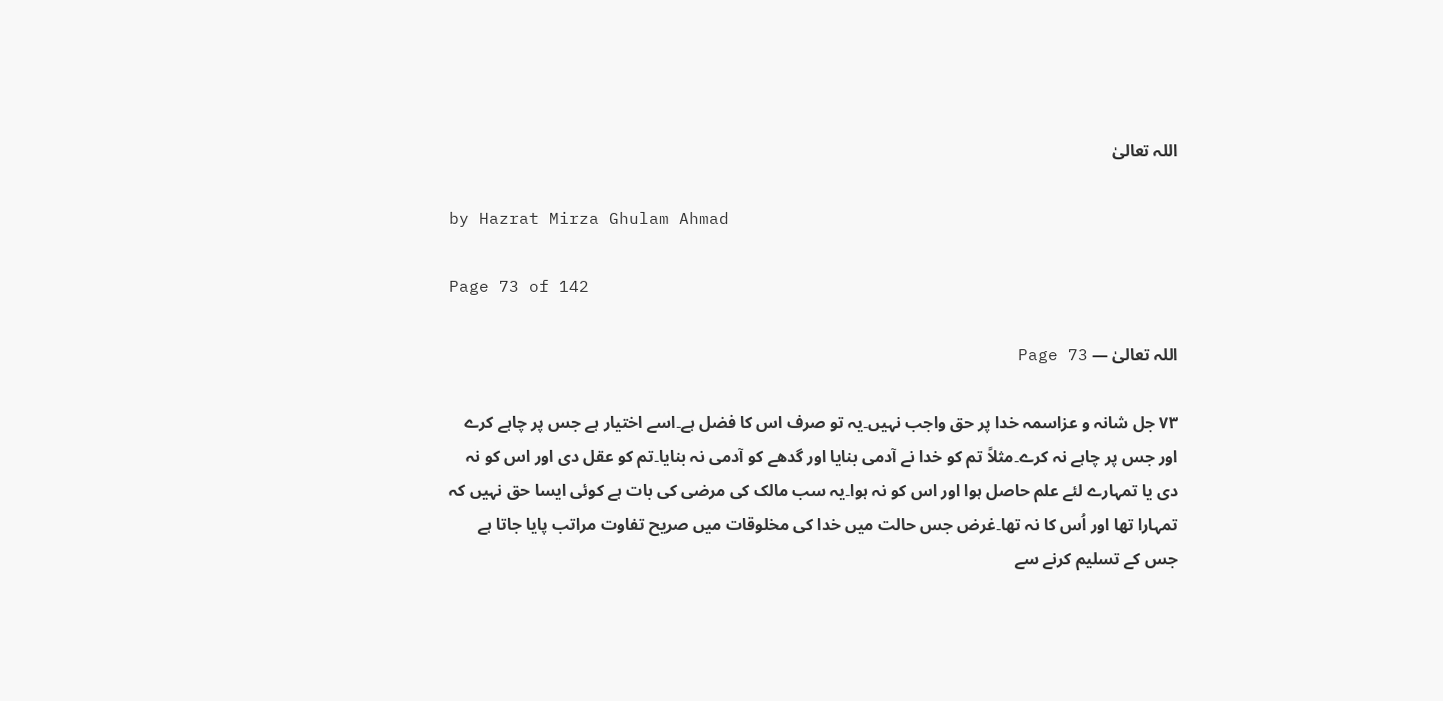اللہ تعالیٰ

by Hazrat Mirza Ghulam Ahmad

Page 73 of 142

اللہ تعالیٰ — Page 73

۷۳ جل شانہ و عزاسمہ خدا پر حق واجب نہیں۔یہ تو صرف اس کا فضل ہے۔اسے اختیار ہے جس پر چاہے کرے اور جس پر چاہے نہ کرے۔مثلاً تم کو خدا نے آدمی بنایا اور گدھے کو آدمی نہ بنایا۔تم کو عقل دی اور اس کو نہ دی یا تمہارے لئے علم حاصل ہوا اور اس کو نہ ہوا۔یہ سب مالک کی مرضی کی بات ہے کوئی ایسا حق نہیں کہ تمہارا تھا اور اُس کا نہ تھا۔غرض جس حالت میں خدا کی مخلوقات میں صریح تفاوت مراتب پایا جاتا ہے جس کے تسلیم کرنے سے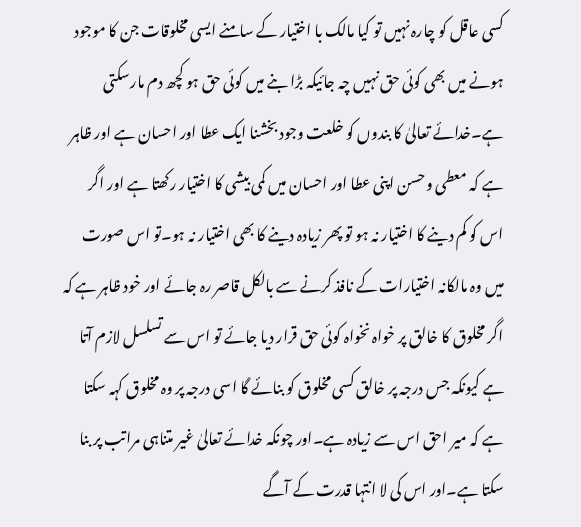کسی عاقل کو چارہ نہیں تو کیا مالک با اختیار کے سامنے ایسی مخلوقات جن کا موجود ہونے میں بھی کوئی حق نہیں چہ جائیکہ بڑا بنے میں کوئی حق ہو کچھ دم مارسکتی ہے۔خدائے تعالیٰ کا بندوں کو خلعت وجود بخشنا ایک عطا اور احسان ہے اور ظاہر ہے کہ معطی وحسن اپنی عطا اور احسان میں کمی بیشی کا اختیار رکھتا ہے اور اگر اس کو کم دینے کا اختیار نہ ہو تو پھر زیادہ دینے کا بھی اختیار نہ ہو۔تو اس صورت میں وہ مالکانہ اختیارات کے نافذ کرنے سے بالکل قاصر رہ جائے اور خود ظاہر ہے کہ اگر مخلوق کا خالق پر خواہ نخواہ کوئی حق قرار دیا جائے تو اس سے تسلسل لازم آتا ہے کیونکہ جس درجہ پر خالق کسی مخلوق کو بنائے گا اسی درجہ پر وہ مخلوق کہہ سکتا ہے کہ میر احق اس سے زیادہ ہے۔اور چونکہ خدائے تعالیٰ غیر متناہی مراتب پر بنا سکتا ہے۔اور اس کی لا انتہا قدرت کے آگے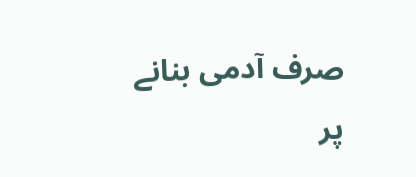صرف آدمی بنانے پر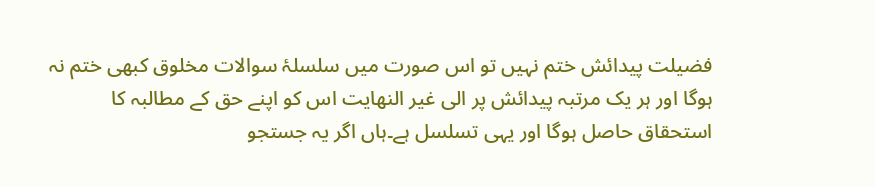فضیلت پیدائش ختم نہیں تو اس صورت میں سلسلۂ سوالات مخلوق کبھی ختم نہ ہوگا اور ہر یک مرتبہ پیدائش پر الی غیر النھایت اس کو اپنے حق کے مطالبہ کا استحقاق حاصل ہوگا اور یہی تسلسل ہے۔ہاں اگر یہ جستجو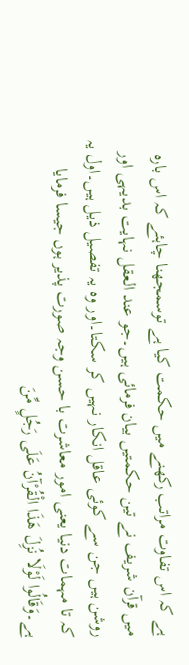ہے کہ اس تفاوت مراتب رکھنے میں حکمت کیا ہے توسمجھنا چاہئے کہ اس بارہ میں قرآن شریف نے تین حکمتیں بیان فرمائی ہیں۔جو عند العقل نہایت بدیہی اور روشن ہیں جن سے کوئی عاقل انکار نہیں کر سکتا۔اور وہ یہ تفصیل ذیل ہیں۔اول یہ کہ تا مہمات دنیا یعنی امور معاشرت با حسن وجہ صورت پذیر ہوں جیسا فرمایا ہے۔وَقَالُوا لَوْلَا نُزِلَ هَذَا الْقُرْآنُ عَلَى رَجُلٍ مِّنَ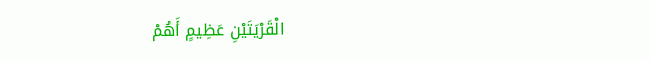الْقَرْيَتَيْنِ عَظِيمٍ أَهُمْ